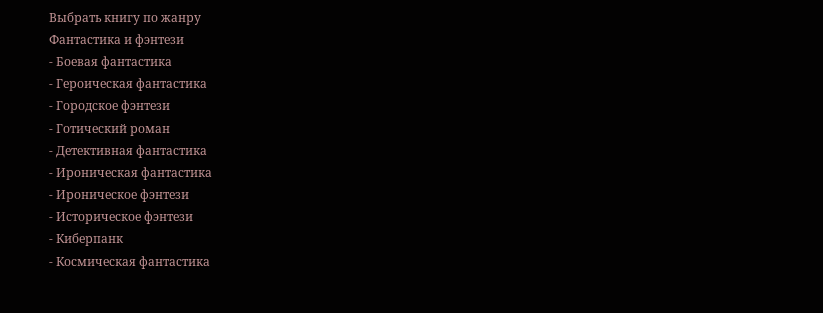Выбрать книгу по жанру
Фантастика и фэнтези
- Боевая фантастика
- Героическая фантастика
- Городское фэнтези
- Готический роман
- Детективная фантастика
- Ироническая фантастика
- Ироническое фэнтези
- Историческое фэнтези
- Киберпанк
- Космическая фантастика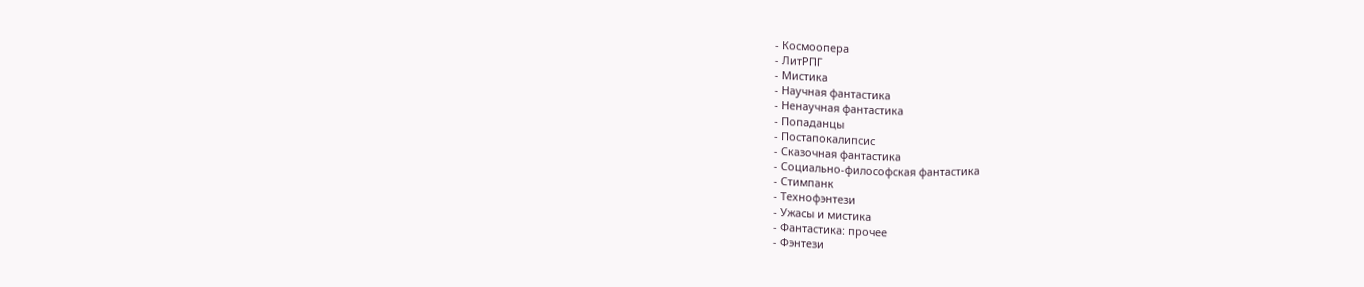- Космоопера
- ЛитРПГ
- Мистика
- Научная фантастика
- Ненаучная фантастика
- Попаданцы
- Постапокалипсис
- Сказочная фантастика
- Социально-философская фантастика
- Стимпанк
- Технофэнтези
- Ужасы и мистика
- Фантастика: прочее
- Фэнтези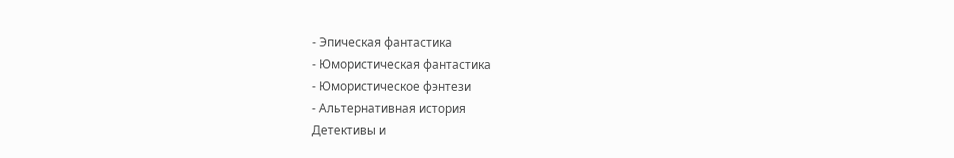- Эпическая фантастика
- Юмористическая фантастика
- Юмористическое фэнтези
- Альтернативная история
Детективы и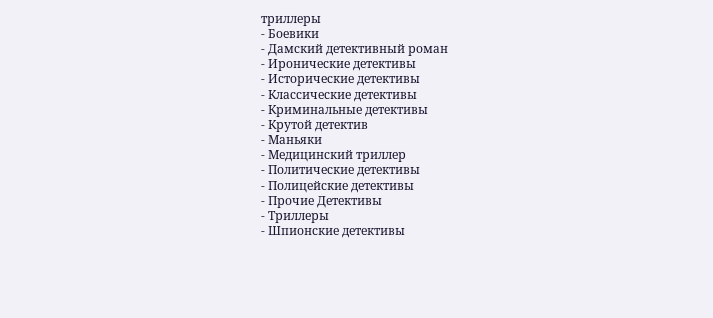триллеры
- Боевики
- Дамский детективный роман
- Иронические детективы
- Исторические детективы
- Классические детективы
- Криминальные детективы
- Крутой детектив
- Маньяки
- Медицинский триллер
- Политические детективы
- Полицейские детективы
- Прочие Детективы
- Триллеры
- Шпионские детективы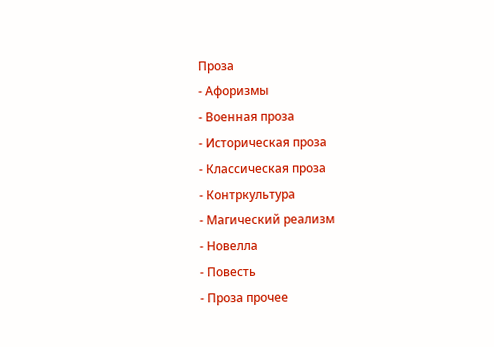Проза
- Афоризмы
- Военная проза
- Историческая проза
- Классическая проза
- Контркультура
- Магический реализм
- Новелла
- Повесть
- Проза прочее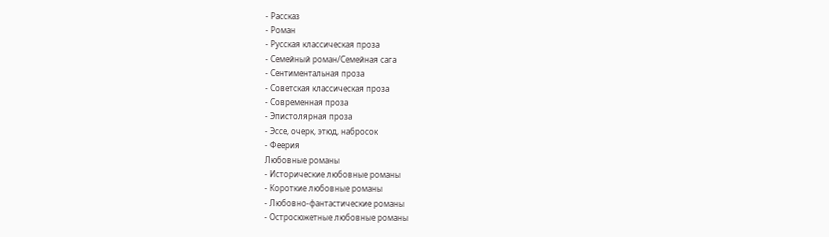- Рассказ
- Роман
- Русская классическая проза
- Семейный роман/Семейная сага
- Сентиментальная проза
- Советская классическая проза
- Современная проза
- Эпистолярная проза
- Эссе, очерк, этюд, набросок
- Феерия
Любовные романы
- Исторические любовные романы
- Короткие любовные романы
- Любовно-фантастические романы
- Остросюжетные любовные романы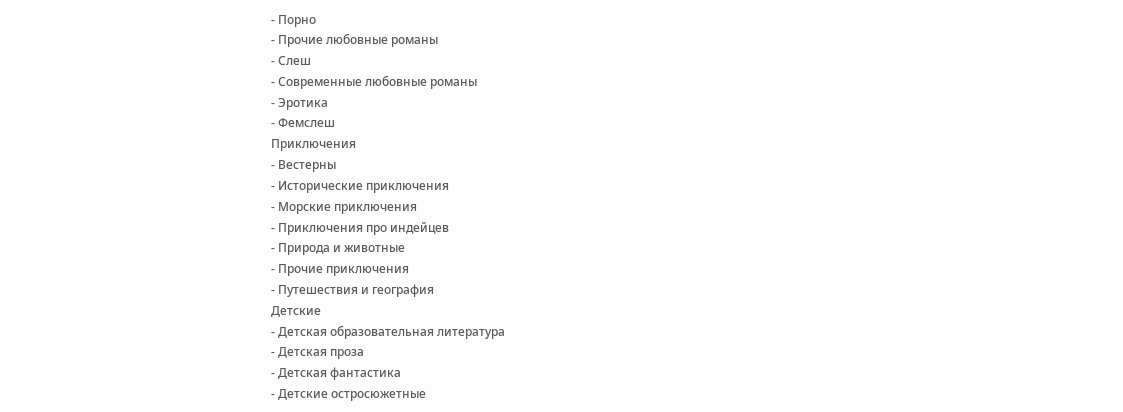- Порно
- Прочие любовные романы
- Слеш
- Современные любовные романы
- Эротика
- Фемслеш
Приключения
- Вестерны
- Исторические приключения
- Морские приключения
- Приключения про индейцев
- Природа и животные
- Прочие приключения
- Путешествия и география
Детские
- Детская образовательная литература
- Детская проза
- Детская фантастика
- Детские остросюжетные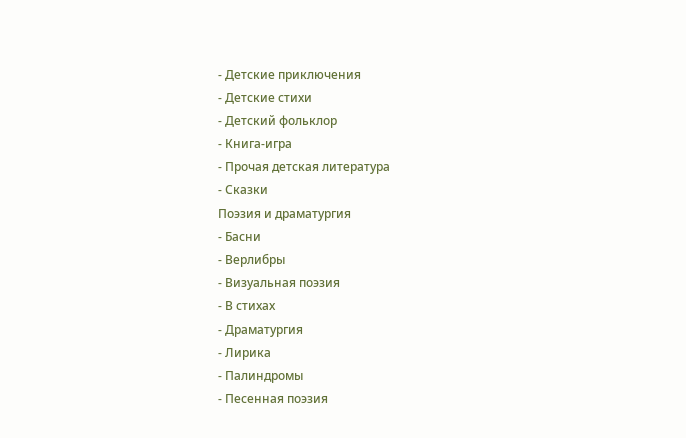- Детские приключения
- Детские стихи
- Детский фольклор
- Книга-игра
- Прочая детская литература
- Сказки
Поэзия и драматургия
- Басни
- Верлибры
- Визуальная поэзия
- В стихах
- Драматургия
- Лирика
- Палиндромы
- Песенная поэзия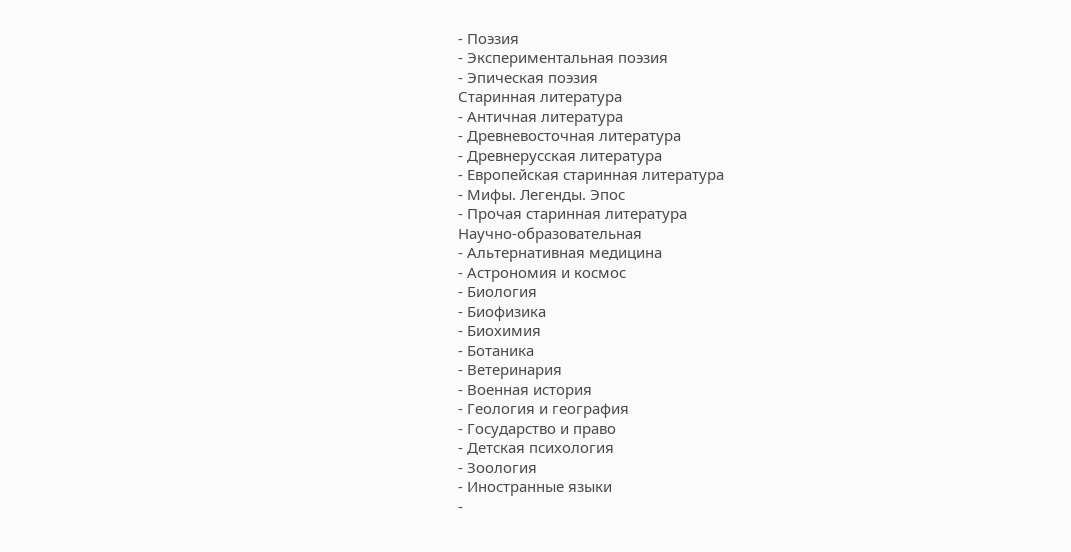- Поэзия
- Экспериментальная поэзия
- Эпическая поэзия
Старинная литература
- Античная литература
- Древневосточная литература
- Древнерусская литература
- Европейская старинная литература
- Мифы. Легенды. Эпос
- Прочая старинная литература
Научно-образовательная
- Альтернативная медицина
- Астрономия и космос
- Биология
- Биофизика
- Биохимия
- Ботаника
- Ветеринария
- Военная история
- Геология и география
- Государство и право
- Детская психология
- Зоология
- Иностранные языки
-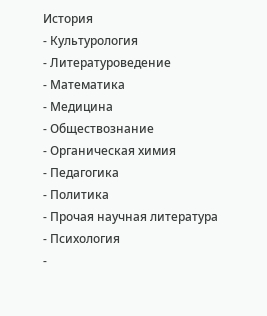История
- Культурология
- Литературоведение
- Математика
- Медицина
- Обществознание
- Органическая химия
- Педагогика
- Политика
- Прочая научная литература
- Психология
-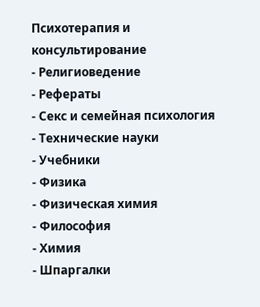Психотерапия и консультирование
- Религиоведение
- Рефераты
- Секс и семейная психология
- Технические науки
- Учебники
- Физика
- Физическая химия
- Философия
- Химия
- Шпаргалки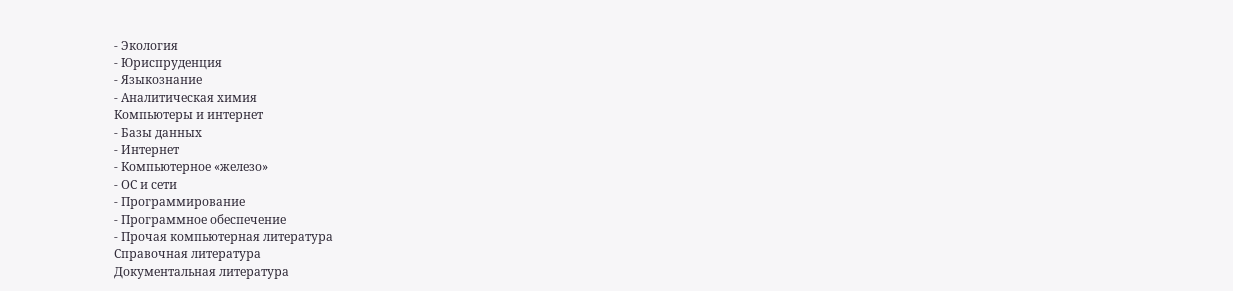- Экология
- Юриспруденция
- Языкознание
- Аналитическая химия
Компьютеры и интернет
- Базы данных
- Интернет
- Компьютерное «железо»
- ОС и сети
- Программирование
- Программное обеспечение
- Прочая компьютерная литература
Справочная литература
Документальная литература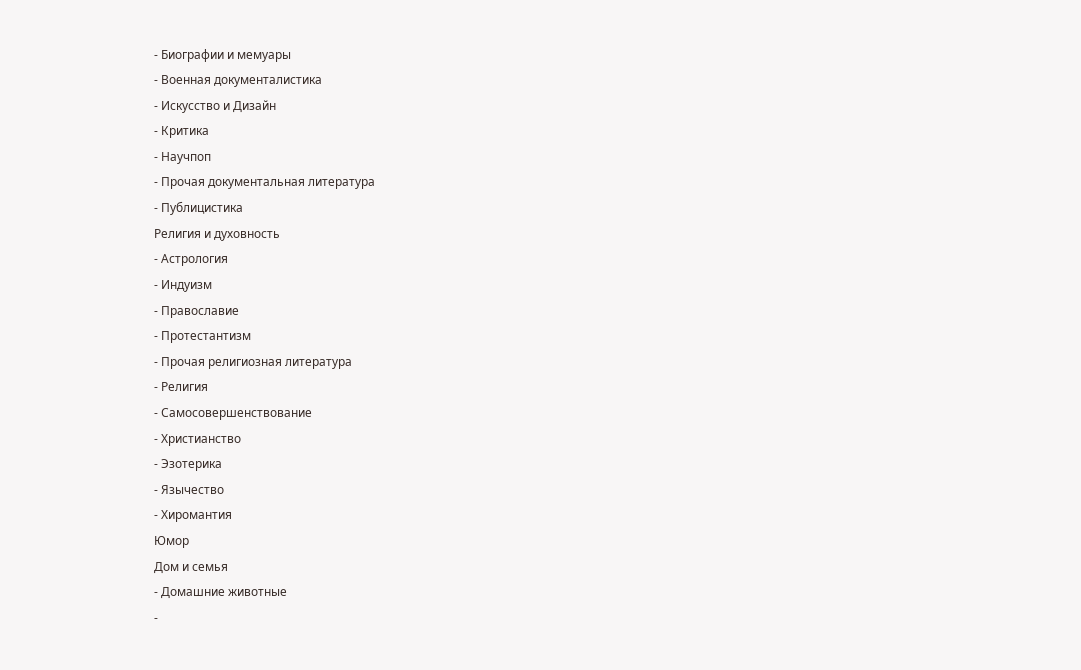- Биографии и мемуары
- Военная документалистика
- Искусство и Дизайн
- Критика
- Научпоп
- Прочая документальная литература
- Публицистика
Религия и духовность
- Астрология
- Индуизм
- Православие
- Протестантизм
- Прочая религиозная литература
- Религия
- Самосовершенствование
- Христианство
- Эзотерика
- Язычество
- Хиромантия
Юмор
Дом и семья
- Домашние животные
-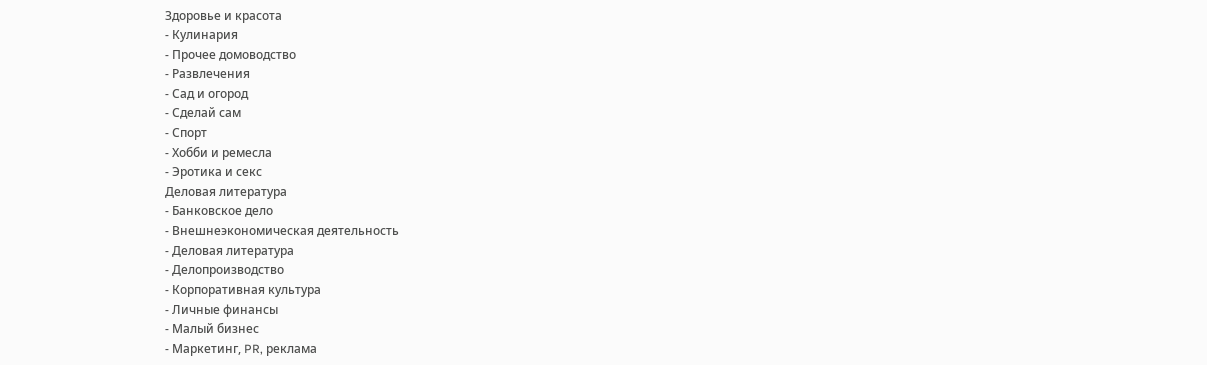Здоровье и красота
- Кулинария
- Прочее домоводство
- Развлечения
- Сад и огород
- Сделай сам
- Спорт
- Хобби и ремесла
- Эротика и секс
Деловая литература
- Банковское дело
- Внешнеэкономическая деятельность
- Деловая литература
- Делопроизводство
- Корпоративная культура
- Личные финансы
- Малый бизнес
- Маркетинг, PR, реклама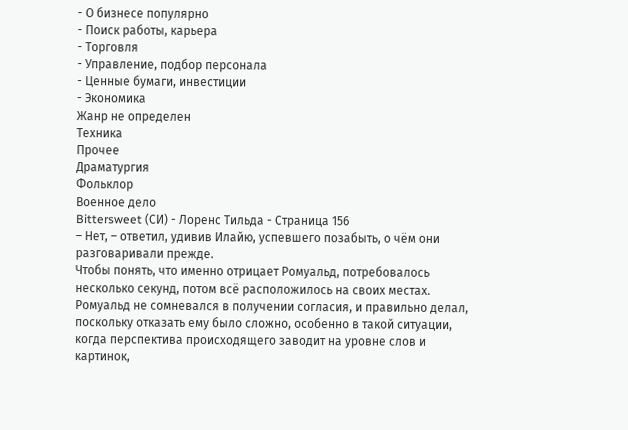- О бизнесе популярно
- Поиск работы, карьера
- Торговля
- Управление, подбор персонала
- Ценные бумаги, инвестиции
- Экономика
Жанр не определен
Техника
Прочее
Драматургия
Фольклор
Военное дело
Bittersweet (СИ) - Лоренс Тильда - Страница 156
– Нет, – ответил, удивив Илайю, успевшего позабыть, о чём они разговаривали прежде.
Чтобы понять, что именно отрицает Ромуальд, потребовалось несколько секунд, потом всё расположилось на своих местах. Ромуальд не сомневался в получении согласия, и правильно делал, поскольку отказать ему было сложно, особенно в такой ситуации, когда перспектива происходящего заводит на уровне слов и картинок,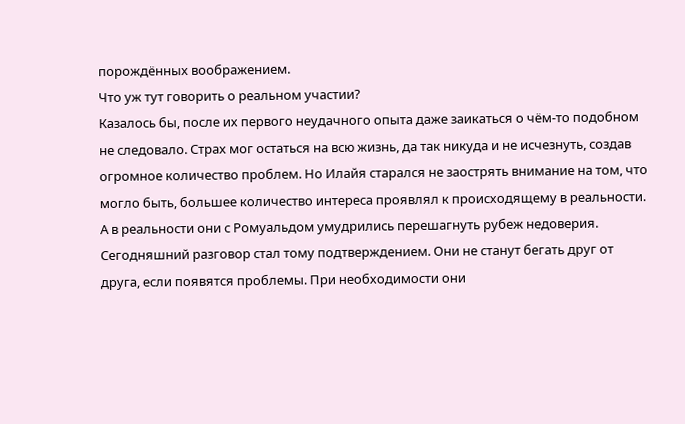порождённых воображением.
Что уж тут говорить о реальном участии?
Казалось бы, после их первого неудачного опыта даже заикаться о чём-то подобном не следовало. Страх мог остаться на всю жизнь, да так никуда и не исчезнуть, создав огромное количество проблем. Но Илайя старался не заострять внимание на том, что могло быть, большее количество интереса проявлял к происходящему в реальности. А в реальности они с Ромуальдом умудрились перешагнуть рубеж недоверия. Сегодняшний разговор стал тому подтверждением. Они не станут бегать друг от друга, если появятся проблемы. При необходимости они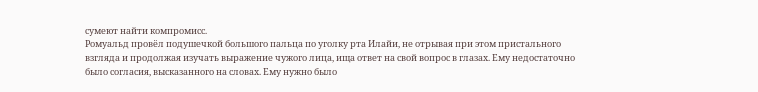сумеют найти компромисс.
Ромуальд провёл подушечкой большого пальца по уголку рта Илайи, не отрывая при этом пристального взгляда и продолжая изучать выражение чужого лица, ища ответ на свой вопрос в глазах. Ему недостаточно было согласия, высказанного на словах. Ему нужно было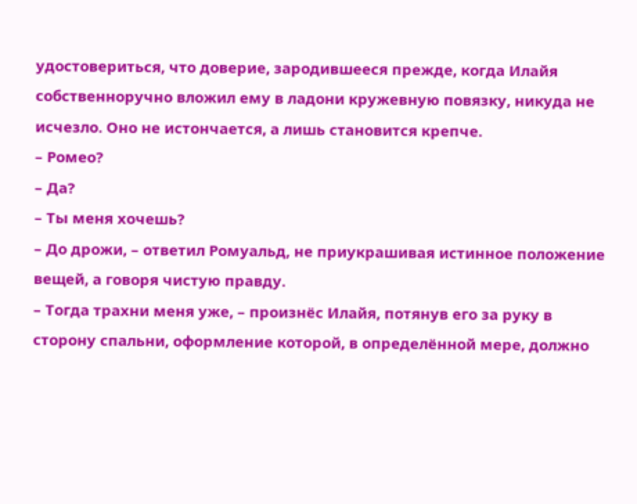удостовериться, что доверие, зародившееся прежде, когда Илайя собственноручно вложил ему в ладони кружевную повязку, никуда не исчезло. Оно не истончается, а лишь становится крепче.
– Ромео?
– Да?
– Ты меня хочешь?
– До дрожи, – ответил Ромуальд, не приукрашивая истинное положение вещей, а говоря чистую правду.
– Тогда трахни меня уже, – произнёс Илайя, потянув его за руку в сторону спальни, оформление которой, в определённой мере, должно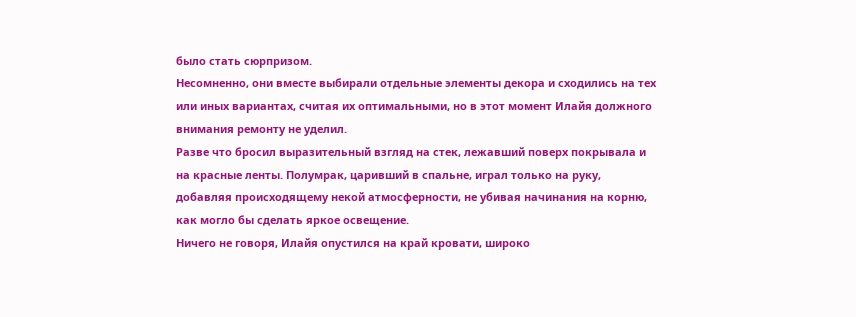было стать сюрпризом.
Несомненно, они вместе выбирали отдельные элементы декора и сходились на тех или иных вариантах, считая их оптимальными, но в этот момент Илайя должного внимания ремонту не уделил.
Разве что бросил выразительный взгляд на стек, лежавший поверх покрывала и на красные ленты. Полумрак, царивший в спальне, играл только на руку, добавляя происходящему некой атмосферности, не убивая начинания на корню, как могло бы сделать яркое освещение.
Ничего не говоря, Илайя опустился на край кровати, широко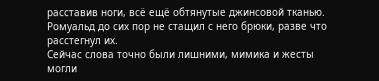расставив ноги, всё ещё обтянутые джинсовой тканью. Ромуальд до сих пор не стащил с него брюки, разве что расстегнул их.
Сейчас слова точно были лишними, мимика и жесты могли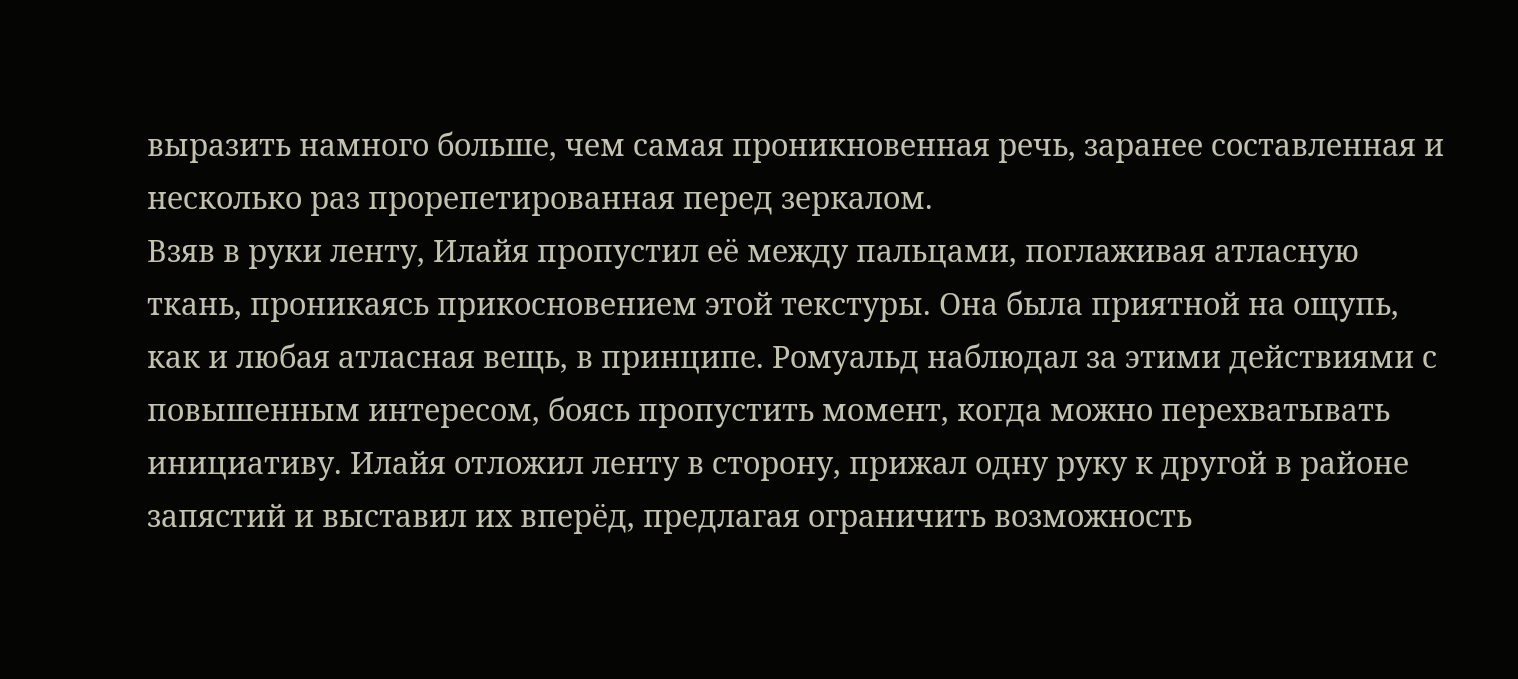выразить намного больше, чем самая проникновенная речь, заранее составленная и несколько раз прорепетированная перед зеркалом.
Взяв в руки ленту, Илайя пропустил её между пальцами, поглаживая атласную ткань, проникаясь прикосновением этой текстуры. Она была приятной на ощупь, как и любая атласная вещь, в принципе. Ромуальд наблюдал за этими действиями с повышенным интересом, боясь пропустить момент, когда можно перехватывать инициативу. Илайя отложил ленту в сторону, прижал одну руку к другой в районе запястий и выставил их вперёд, предлагая ограничить возможность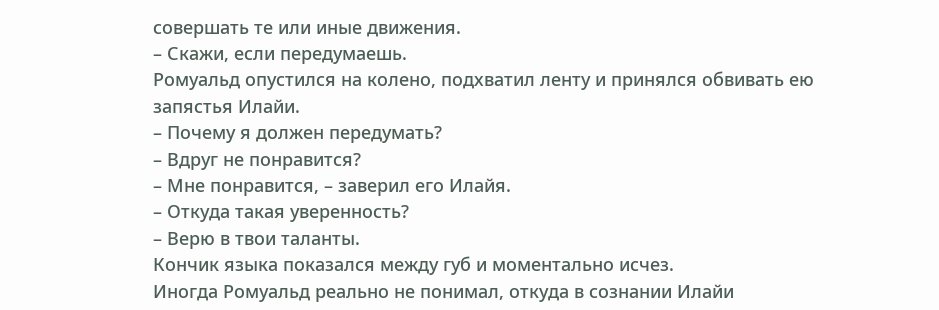совершать те или иные движения.
– Скажи, если передумаешь.
Ромуальд опустился на колено, подхватил ленту и принялся обвивать ею запястья Илайи.
– Почему я должен передумать?
– Вдруг не понравится?
– Мне понравится, – заверил его Илайя.
– Откуда такая уверенность?
– Верю в твои таланты.
Кончик языка показался между губ и моментально исчез.
Иногда Ромуальд реально не понимал, откуда в сознании Илайи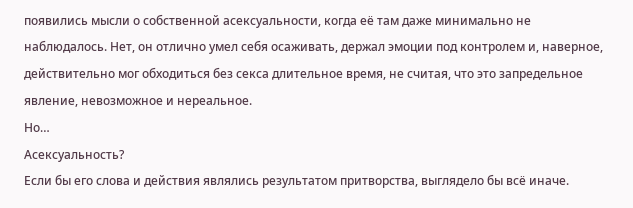появились мысли о собственной асексуальности, когда её там даже минимально не наблюдалось. Нет, он отлично умел себя осаживать, держал эмоции под контролем и, наверное, действительно мог обходиться без секса длительное время, не считая, что это запредельное явление, невозможное и нереальное.
Но…
Асексуальность?
Если бы его слова и действия являлись результатом притворства, выглядело бы всё иначе.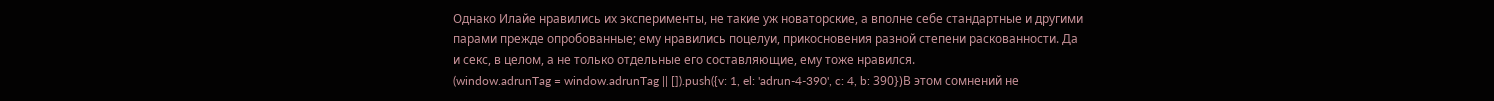Однако Илайе нравились их эксперименты, не такие уж новаторские, а вполне себе стандартные и другими парами прежде опробованные; ему нравились поцелуи, прикосновения разной степени раскованности. Да и секс, в целом, а не только отдельные его составляющие, ему тоже нравился.
(window.adrunTag = window.adrunTag || []).push({v: 1, el: 'adrun-4-390', c: 4, b: 390})В этом сомнений не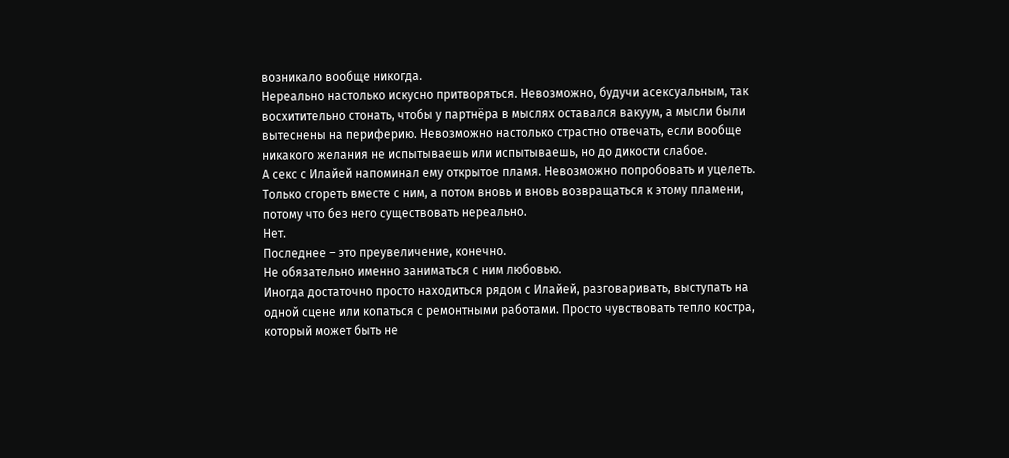возникало вообще никогда.
Нереально настолько искусно притворяться. Невозможно, будучи асексуальным, так восхитительно стонать, чтобы у партнёра в мыслях оставался вакуум, а мысли были вытеснены на периферию. Невозможно настолько страстно отвечать, если вообще никакого желания не испытываешь или испытываешь, но до дикости слабое.
А секс с Илайей напоминал ему открытое пламя. Невозможно попробовать и уцелеть. Только сгореть вместе с ним, а потом вновь и вновь возвращаться к этому пламени, потому что без него существовать нереально.
Нет.
Последнее – это преувеличение, конечно.
Не обязательно именно заниматься с ним любовью.
Иногда достаточно просто находиться рядом с Илайей, разговаривать, выступать на одной сцене или копаться с ремонтными работами. Просто чувствовать тепло костра, который может быть не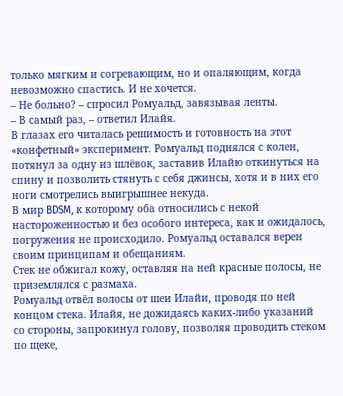только мягким и согревающим, но и опаляющим, когда невозможно спастись. И не хочется.
– Не больно? – спросил Ромуальд, завязывая ленты.
– В самый раз, – ответил Илайя.
В глазах его читалась решимость и готовность на этот «конфетный» эксперимент. Ромуальд поднялся с колен, потянул за одну из шлёвок, заставив Илайю откинуться на спину и позволить стянуть с себя джинсы, хотя и в них его ноги смотрелись выигрышнее некуда.
В мир BDSM, к которому оба относились с некой настороженностью и без особого интереса, как и ожидалось, погружения не происходило. Ромуальд оставался верен своим принципам и обещаниям.
Стек не обжигал кожу, оставляя на ней красные полосы, не приземлялся с размаха.
Ромуальд отвёл волосы от шеи Илайи, проводя по ней концом стека. Илайя, не дожидаясь каких-либо указаний со стороны, запрокинул голову, позволяя проводить стеком по щеке,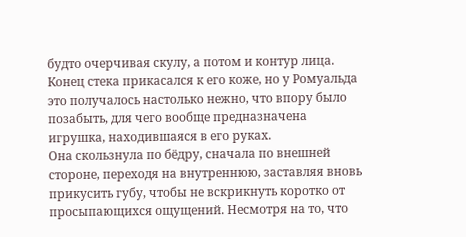будто очерчивая скулу, а потом и контур лица. Конец стека прикасался к его коже, но у Ромуальда это получалось настолько нежно, что впору было позабыть, для чего вообще предназначена игрушка, находившаяся в его руках.
Она скользнула по бёдру, сначала по внешней стороне, переходя на внутреннюю, заставляя вновь прикусить губу, чтобы не вскрикнуть коротко от просыпающихся ощущений. Несмотря на то, что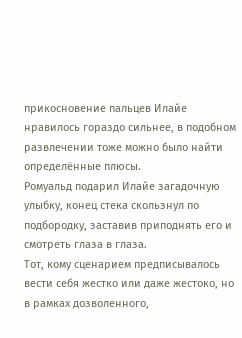прикосновение пальцев Илайе нравилось гораздо сильнее, в подобном развлечении тоже можно было найти определённые плюсы.
Ромуальд подарил Илайе загадочную улыбку, конец стека скользнул по подбородку, заставив приподнять его и смотреть глаза в глаза.
Тот, кому сценарием предписывалось вести себя жестко или даже жестоко, но в рамках дозволенного,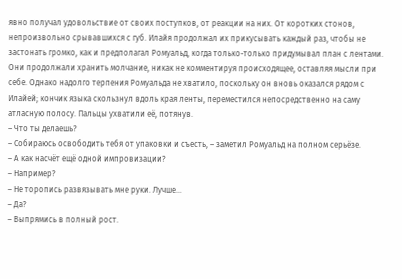явно получал удовольствие от своих поступков, от реакции на них. От коротких стонов, непроизвольно срывавшихся с губ. Илайя продолжал их прикусывать каждый раз, чтобы не застонать громко, как и предполагал Ромуальд, когда только-только придумывал план с лентами.
Они продолжали хранить молчание, никак не комментируя происходящее, оставляя мысли при себе. Однако надолго терпения Ромуальда не хватило, поскольку он вновь оказался рядом с Илайей; кончик языка скользнул вдоль края ленты, переместился непосредственно на саму атласную полосу. Пальцы ухватили её, потянув.
– Что ты делаешь?
– Собираюсь освободить тебя от упаковки и съесть, – заметил Ромуальд на полном серьёзе.
– А как насчёт ещё одной импровизации?
– Например?
– Не торопись развязывать мне руки. Лучше…
– Да?
– Выпрямись в полный рост.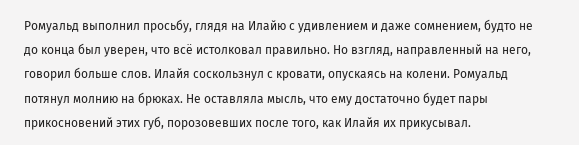Ромуальд выполнил просьбу, глядя на Илайю с удивлением и даже сомнением, будто не до конца был уверен, что всё истолковал правильно. Но взгляд, направленный на него, говорил больше слов. Илайя соскользнул с кровати, опускаясь на колени. Ромуальд потянул молнию на брюках. Не оставляла мысль, что ему достаточно будет пары прикосновений этих губ, порозовевших после того, как Илайя их прикусывал.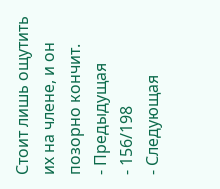Стоит лишь ощутить их на члене, и он позорно кончит.
- Предыдущая
- 156/198
- Следующая